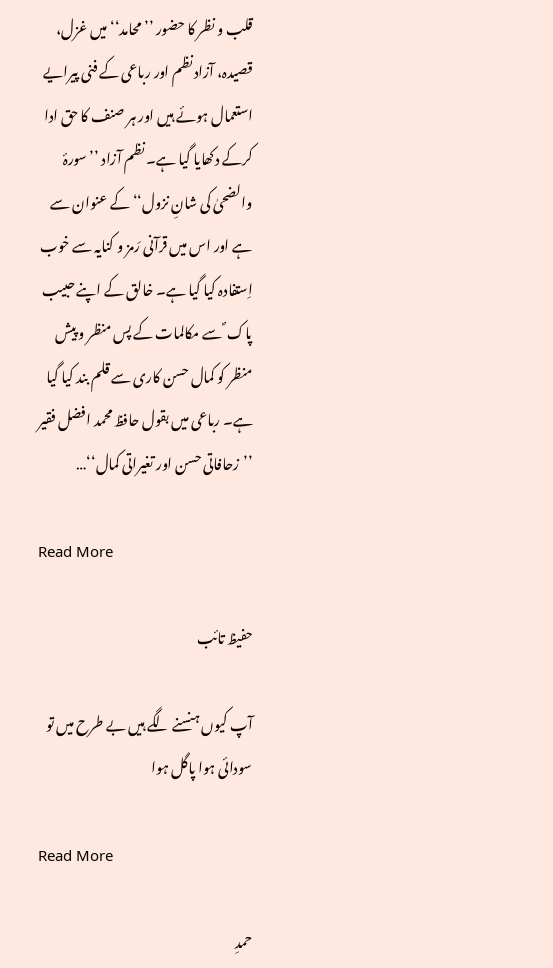قلب و نظر کا حضور ’’محامد‘‘ میں غزل، قصیدہ، آزاد نظم اور رباعی کے فنی پیرایے استعمال ہوئے ہیں اور ہر صنف کا حق ادا کرکے دکھایا گیا ہے۔ نظم آزاد ’’سورۂ والضحیٰ کی شانِ نزول‘‘ کے عنوان سے ہے اور اس میں قرآنی رَمز و کنایہ سے خوب اِستفادہ کیا گیا ہے۔ خالق کے اپنے حبیب پاک ؐ سے مکالمات کے پس منظر و پیش منظر کو کمال حسن کاری سے قلم بند کیا گیا ہے۔ رباعی میں بقول حافظ محمد افضل فقیر ’’زحافاتی حسن اور تغیراتی کمال‘‘…

Read More

حفیظ تائب

آپ کیوں ہنسنے لگے ہیں بے طرح میں تو سودائی ہوا پاگل ہوا

Read More

حمدِ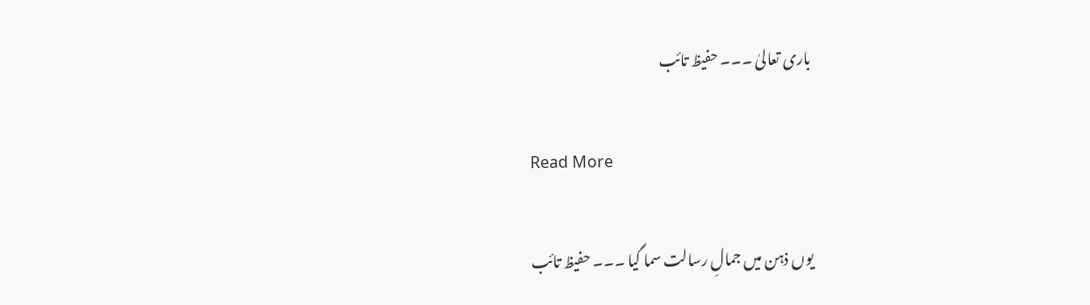باری تعالیٰ ۔۔۔ حفیظ تائب

Read More

یوں ذہن میں جمالِ رسالت سما گیا ۔۔۔ حفیظ تائب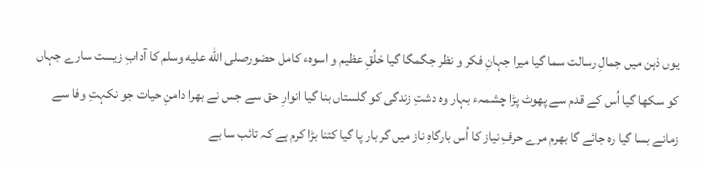یوں ذہن میں جمالِ رسالت سما گیا میرا جہانِ فکر و نظر جگمگا گیا خلُقِ عظیم و اسوہء کامل حضورصلى الله عليه وسلم کا آدابِ زیست سارے جہاں کو سکھا گیا اُس کے قدم سے پھوٹ پڑا چشمہء بہار وہ دشتِ زندگی کو گلستاں بنا گیا انوارِ حق سے جس نے بھرا دامنِ حیات جو نکہتِ وفا سے زمانے بسا گیا رہ جائے گا بھرم مرے حرفِ نیاز کا اُس بارگاہِ ناز میں گر بار پا گیا کتنا بڑا کرم ہے کہ تائب سا بے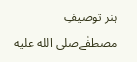ہنر توصیفِ مصطفٰےصلى الله عليه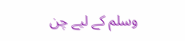وسلم کے لیے چن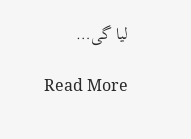لیا گی…

Read More